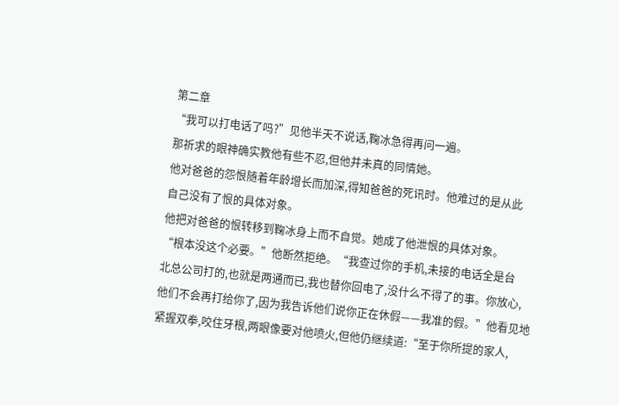第二章
“我可以打电话了吗?”见他半天不说话,鞠冰急得再问一遍。
那祈求的眼神确实教他有些不忍,但他并未真的同情她。
他对爸爸的怨恨随着年龄增长而加深,得知爸爸的死讯时。他难过的是从此
自己没有了恨的具体对象。
他把对爸爸的恨转移到鞠冰身上而不自觉。她成了他泄恨的具体对象。
“根本没这个必要。”他断然拒绝。“我查过你的手机,未接的电话全是台
北总公司打的,也就是两通而已,我也替你回电了,没什么不得了的事。你放心,
他们不会再打给你了,因为我告诉他们说你正在休假——我准的假。”他看见地
紧握双拳,咬住牙根,两眼像要对他喷火,但他仍继续道:“至于你所提的家人,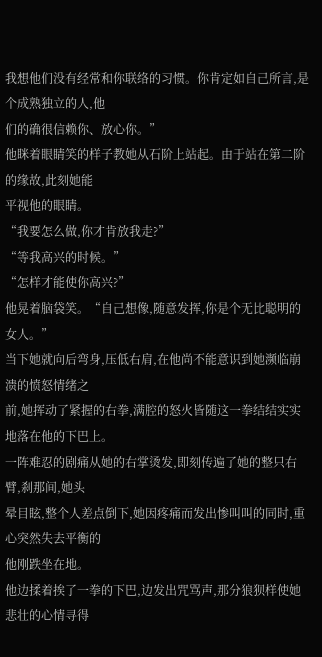我想他们没有经常和你联络的习惯。你肯定如自己所言,是个成熟独立的人,他
们的确很信赖你、放心你。”
他眯着眼睛笑的样子教她从石阶上站起。由于站在第二阶的缘故,此刻她能
平视他的眼睛。
“我要怎么做,你才肯放我走?”
“等我高兴的时候。”
“怎样才能使你高兴?”
他晃着脑袋笑。“自己想像,随意发挥,你是个无比聪明的女人。”
当下她就向后弯身,压低右肩,在他尚不能意识到她濒临崩溃的愤怒情绪之
前,她挥动了紧握的右拳,满腔的怒火皆随这一拳结结实实地落在他的下巴上。
一阵难忍的剧痛从她的右掌烫发,即刻传遍了她的整只右臂,刹那间,她头
晕目眩,整个人差点倒下,她因疼痛而发出惨叫叫的同时,重心突然失去平衡的
他刚跌坐在地。
他边揉着挨了一拳的下巴,边发出咒骂声,那分狼狈样使她悲壮的心情寻得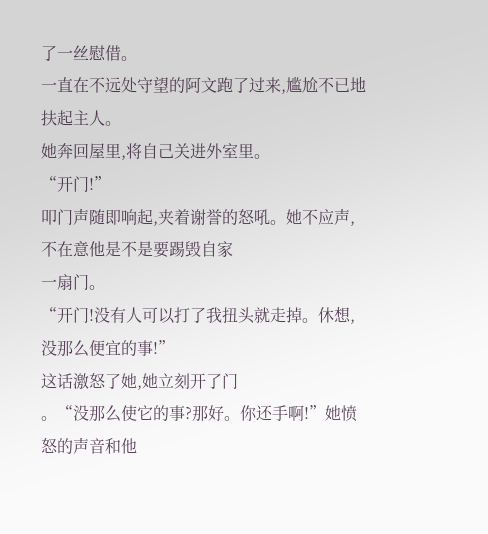了一丝慰借。
一直在不远处守望的阿文跑了过来,尴尬不已地扶起主人。
她奔回屋里,将自己关进外室里。
“开门!”
叩门声随即响起,夹着谢誉的怒吼。她不应声,不在意他是不是要踢毁自家
一扇门。
“开门!没有人可以打了我扭头就走掉。休想,没那么便宜的事!”
这话激怒了她,她立刻开了门
。“没那么使它的事?那好。你还手啊!”她愤怒的声音和他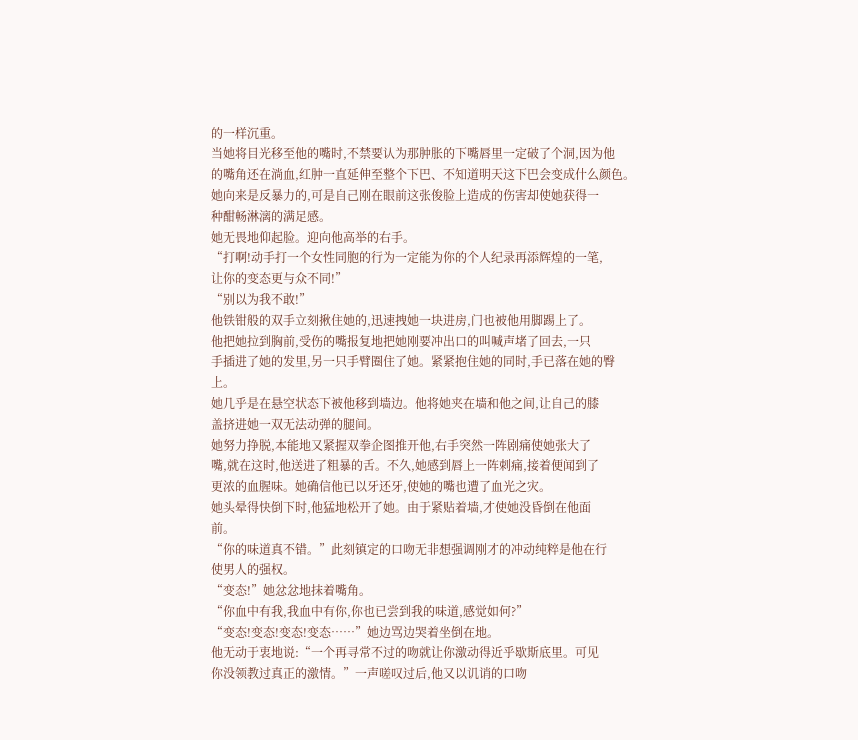的一样沉重。
当她将目光移至他的嘴时,不禁要认为那肿胀的下嘴唇里一定破了个洞,因为他
的嘴角还在淌血,红肿一直延伸至整个下巴、不知道明天这下巴会变成什么颜色。
她向来是反暴力的,可是自己刚在眼前这张俊脸上造成的伤害却使她获得一
种酣畅淋漓的满足感。
她无畏地仰起脸。迎向他高举的右手。
“打啊!动手打一个女性同胞的行为一定能为你的个人纪录再添辉煌的一笔,
让你的变态更与众不同!”
“别以为我不敢!”
他铁钳般的双手立刻揪住她的,迅速拽她一块进房,门也被他用脚踢上了。
他把她拉到胸前,受伤的嘴报复地把她刚要冲出口的叫喊声堵了回去,一只
手插进了她的发里,另一只手臂圈住了她。紧紧抱住她的同时,手已落在她的臀
上。
她几乎是在悬空状态下被他移到墙边。他将她夹在墙和他之间,让自己的膝
盖挤进她一双无法动弹的腿间。
她努力挣脱,本能地又紧握双拳企图推开他,右手突然一阵剧痛使她张大了
嘴,就在这时,他送进了粗暴的舌。不久,她感到唇上一阵刺痛,接着便闻到了
更浓的血腥味。她确信他已以牙还牙,使她的嘴也遭了血光之灾。
她头晕得快倒下时,他猛地松开了她。由于紧贴着墙,才使她没昏倒在他面
前。
“你的味道真不错。”此刻镇定的口吻无非想强调刚才的冲动纯粹是他在行
使男人的强权。
“变态!”她忿忿地抹着嘴角。
“你血中有我,我血中有你,你也已尝到我的味道,感觉如何?”
“变态!变态!变态!变态……”她边骂边哭着坐倒在地。
他无动于衷地说:“一个再寻常不过的吻就让你激动得近乎歇斯底里。可见
你没领教过真正的激情。”一声嗟叹过后,他又以讥诮的口吻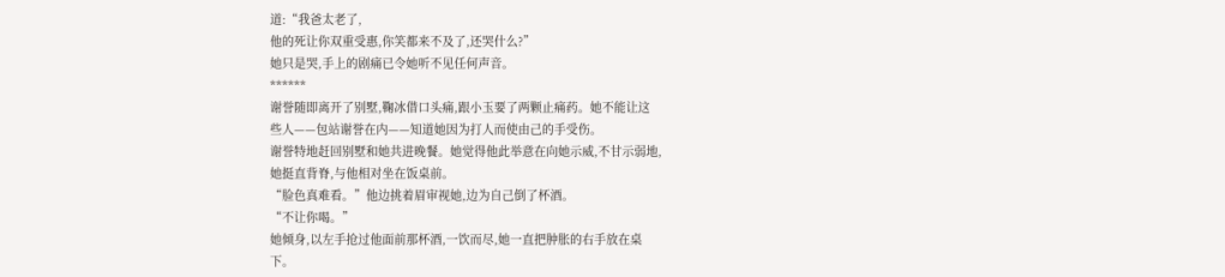道:“我爸太老了,
他的死让你双重受惠,你笑都来不及了,还哭什么?”
她只是哭,手上的剧痛已令她听不见任何声音。
******
谢誉随即离开了别墅,鞠冰借口头痛,跟小玉要了两颗止痛药。她不能让这
些人——包站谢誉在内——知道她因为打人而使由己的手受伤。
谢誉特地赶回别墅和她共进晚餐。她觉得他此举意在向她示威,不甘示弱地,
她挺直背脊,与他相对坐在饭桌前。
“脸色真难看。”他边挑着眉审视她,边为自己倒了杯酒。
“不让你喝。”
她倾身,以左手抢过他面前那杯酒,一饮而尽,她一直把肿胀的右手放在桌
下。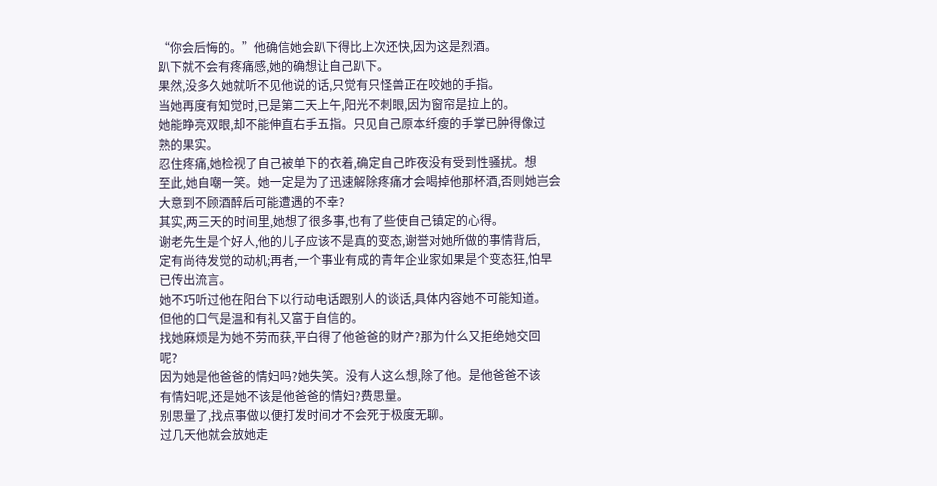“你会后悔的。”他确信她会趴下得比上次还快,因为这是烈酒。
趴下就不会有疼痛感,她的确想让自己趴下。
果然,没多久她就听不见他说的话,只觉有只怪兽正在咬她的手指。
当她再度有知觉时,已是第二天上午,阳光不刺眼,因为窗帘是拉上的。
她能睁亮双眼,却不能伸直右手五指。只见自己原本纤瘦的手掌已肿得像过
熟的果实。
忍住疼痛,她检视了自己被单下的衣着,确定自己昨夜没有受到性骚扰。想
至此,她自嘲一笑。她一定是为了迅速解除疼痛才会喝掉他那杯酒,否则她岂会
大意到不顾酒醉后可能遭遇的不幸?
其实,两三天的时间里,她想了很多事,也有了些使自己镇定的心得。
谢老先生是个好人,他的儿子应该不是真的变态,谢誉对她所做的事情背后,
定有尚待发觉的动机;再者,一个事业有成的青年企业家如果是个变态狂,怕早
已传出流言。
她不巧听过他在阳台下以行动电话跟别人的谈话,具体内容她不可能知道。
但他的口气是温和有礼又富于自信的。
找她麻烦是为她不劳而获,平白得了他爸爸的财产?那为什么又拒绝她交回
呢?
因为她是他爸爸的情妇吗?她失笑。没有人这么想,除了他。是他爸爸不该
有情妇呢,还是她不该是他爸爸的情妇?费思量。
别思量了,找点事做以便打发时间才不会死于极度无聊。
过几天他就会放她走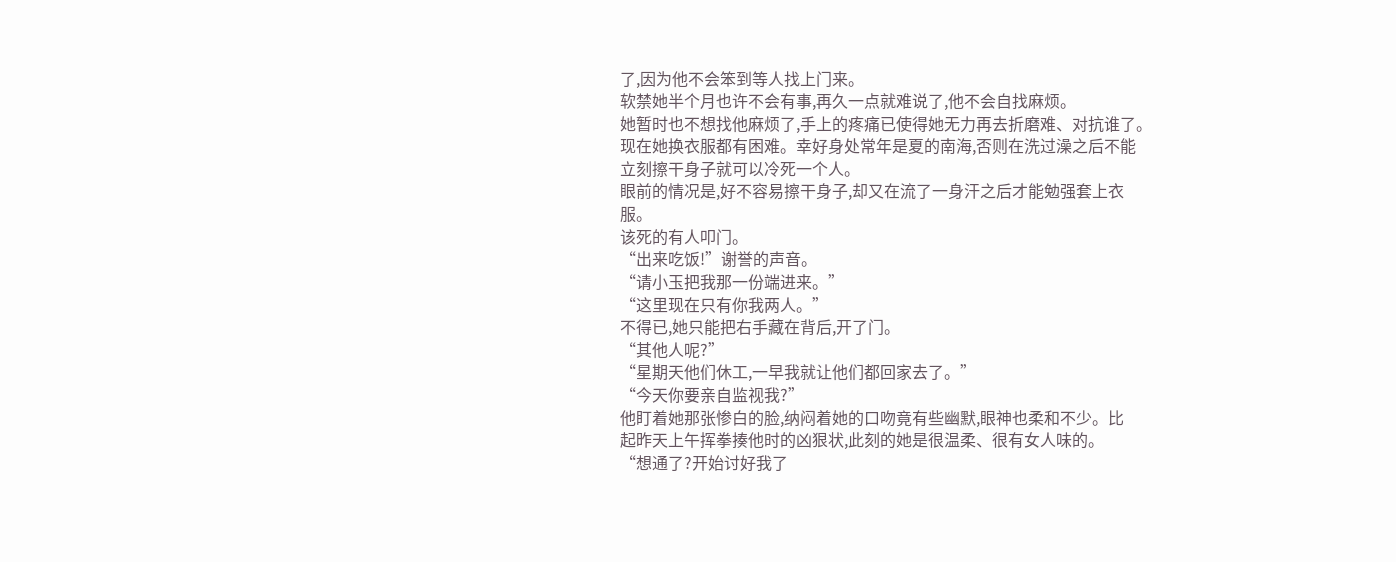了,因为他不会笨到等人找上门来。
软禁她半个月也许不会有事,再久一点就难说了,他不会自找麻烦。
她暂时也不想找他麻烦了,手上的疼痛已使得她无力再去折磨难、对抗谁了。
现在她换衣服都有困难。幸好身处常年是夏的南海,否则在洗过澡之后不能
立刻擦干身子就可以冷死一个人。
眼前的情况是,好不容易擦干身子,却又在流了一身汗之后才能勉强套上衣
服。
该死的有人叩门。
“出来吃饭!”谢誉的声音。
“请小玉把我那一份端进来。”
“这里现在只有你我两人。”
不得已,她只能把右手藏在背后,开了门。
“其他人呢?”
“星期天他们休工,一早我就让他们都回家去了。”
“今天你要亲自监视我?”
他盯着她那张惨白的脸,纳闷着她的口吻竟有些幽默,眼神也柔和不少。比
起昨天上午挥拳揍他时的凶狠状,此刻的她是很温柔、很有女人味的。
“想通了?开始讨好我了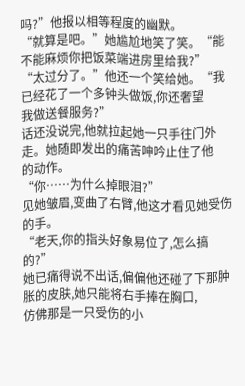吗?”他报以相等程度的幽默。
“就算是吧。”她尴尬地笑了笑。“能不能麻烦你把饭菜端进房里给我?”
“太过分了。”他还一个笑给她。“我已经花了一个多钟头做饭,你还奢望
我做送餐服务?”
话还没说完,他就拉起她一只手往门外走。她随即发出的痛苦呻吟止住了他
的动作。
“你……为什么掉眼泪?”
见她皱眉,变曲了右臂,他这才看见她受伤的手。
“老天,你的指头好象易位了,怎么搞的?”
她已痛得说不出话,偏偏他还碰了下那肿胀的皮肤,她只能将右手捧在胸口,
仿佛那是一只受伤的小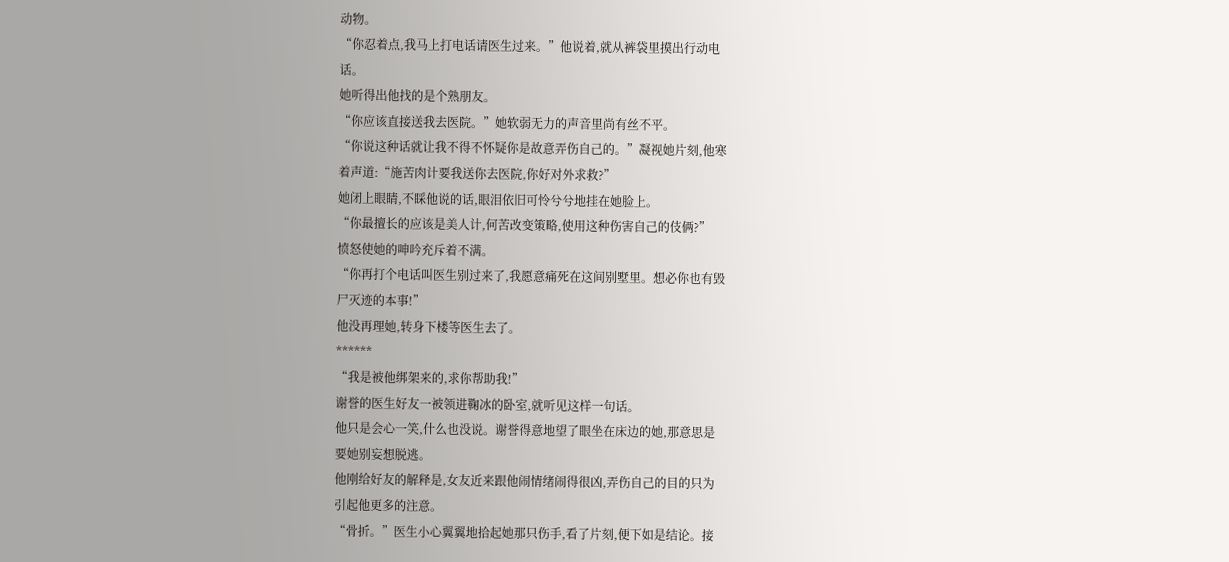动物。
“你忍着点,我马上打电话请医生过来。”他说着,就从裤袋里摸出行动电
话。
她听得出他找的是个熟朋友。
“你应该直接送我去医院。”她软弱无力的声音里尚有丝不平。
“你说这种话就让我不得不怀疑你是故意弄伤自己的。”凝视她片刻,他寒
着声道:“施苦肉计要我送你去医院,你好对外求救?”
她闭上眼睛,不睬他说的话,眼泪依旧可怜兮兮地挂在她脸上。
“你最擅长的应该是美人计,何苦改变策略,使用这种伤害自己的伎俩?”
愤怒使她的呻吟充斥着不满。
“你再打个电话叫医生别过来了,我愿意痛死在这间别墅里。想必你也有毁
尸灭迹的本事!”
他没再理她,转身下楼等医生去了。
******
“我是被他绑架来的,求你帮助我!”
谢誉的医生好友一被领进鞠冰的卧室,就听见这样一句话。
他只是会心一笑,什么也没说。谢誉得意地望了眼坐在床边的她,那意思是
要她别妄想脱逃。
他刚给好友的解释是,女友近来跟他闹情绪闹得很凶,弄伤自己的目的只为
引起他更多的注意。
“骨折。”医生小心翼翼地拾起她那只伤手,看了片刻,便下如是结论。接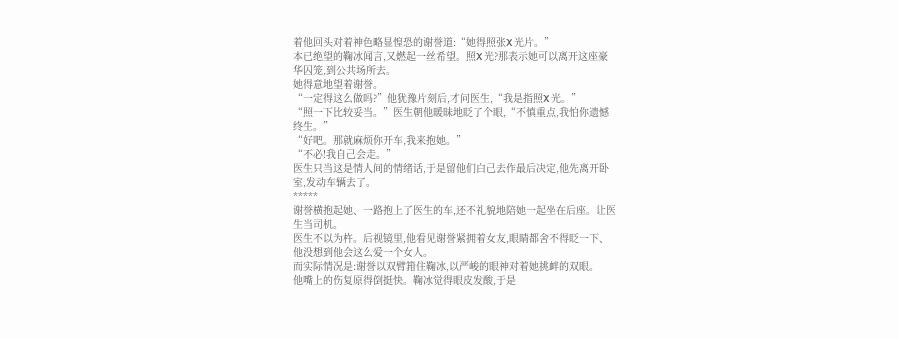着他回头对着神色略显惶恐的谢誉道:“她得照张X 光片。”
本已绝望的鞠冰闻言,又燃起一丝希望。照X 光?那表示她可以离开这座豪
华囚笼,到公共场所去。
她得意地望着谢誉。
“一定得这么做吗?”他犹豫片刻后,才问医生,“我是指照X 光。”
“照一下比较妥当。”医生朝他暖昧地眨了个眼,“不慎重点,我怕你遗憾
终生。”
“好吧。那就麻烦你开车,我来抱她。”
“不必!我自己会走。”
医生只当这是情人间的情绪话,于是留他们白己去作最后决定,他先离开卧
室,发动车辆去了。
*****
谢誉横抱起她、一路抱上了医生的车,还不礼貌地陪她一起坐在后座。让医
生当司机。
医生不以为杵。后视镜里,他看见谢誉紧拥着女友,眼睛都舍不得眨一下、
他没想到他会这么爱一个女人。
而实际情况是:谢誉以双臂箝住鞠冰,以严峻的眼神对着她挑衅的双眼。
他嘴上的伤复原得倒挺快。鞠冰觉得眼皮发酸,于是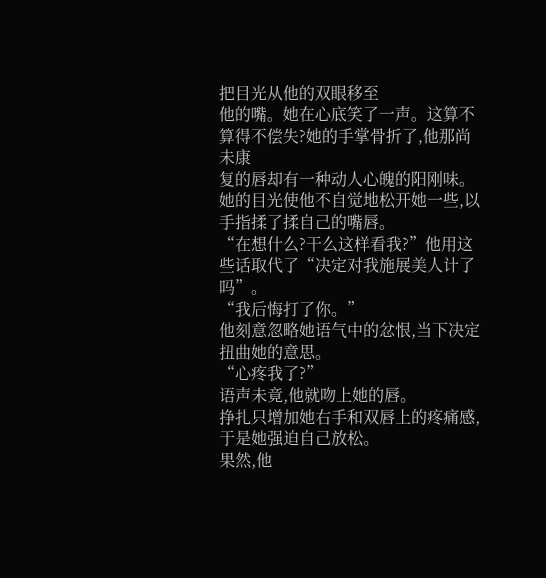把目光从他的双眼移至
他的嘴。她在心底笑了一声。这算不算得不偿失?她的手掌骨折了,他那尚未康
复的唇却有一种动人心魄的阳刚味。
她的目光使他不自觉地松开她一些,以手指揉了揉自己的嘴唇。
“在想什么?干么这样看我?”他用这些话取代了“决定对我施展美人计了
吗”。
“我后悔打了你。”
他刻意忽略她语气中的忿恨,当下决定扭曲她的意思。
“心疼我了?”
语声未竟,他就吻上她的唇。
挣扎只增加她右手和双唇上的疼痛感,于是她强迫自己放松。
果然,他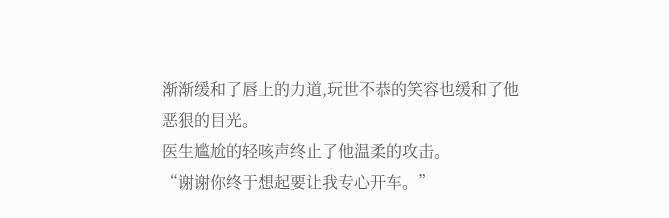渐渐缓和了唇上的力道,玩世不恭的笑容也缓和了他恶狠的目光。
医生尴尬的轻咳声终止了他温柔的攻击。
“谢谢你终于想起要让我专心开车。”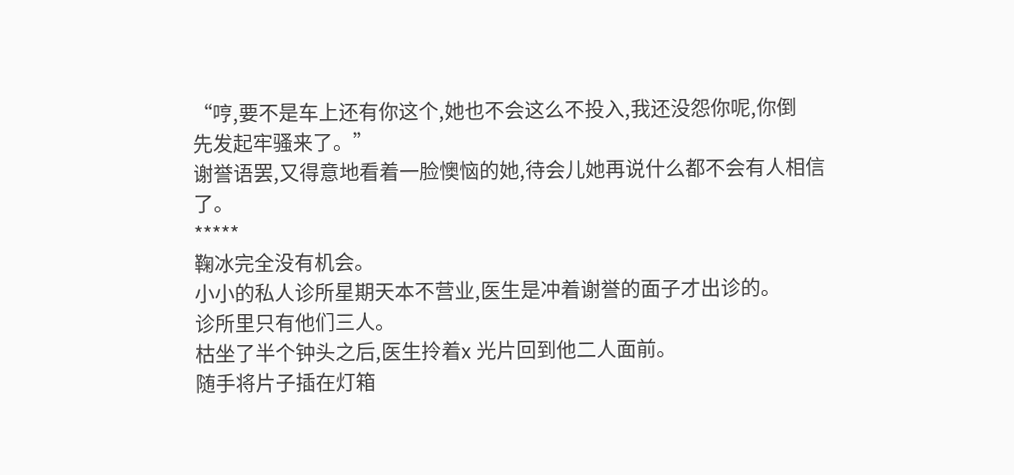“哼,要不是车上还有你这个,她也不会这么不投入,我还没怨你呢,你倒
先发起牢骚来了。”
谢誉语罢,又得意地看着一脸懊恼的她,待会儿她再说什么都不会有人相信
了。
*****
鞠冰完全没有机会。
小小的私人诊所星期天本不营业,医生是冲着谢誉的面子才出诊的。
诊所里只有他们三人。
枯坐了半个钟头之后,医生拎着x 光片回到他二人面前。
随手将片子插在灯箱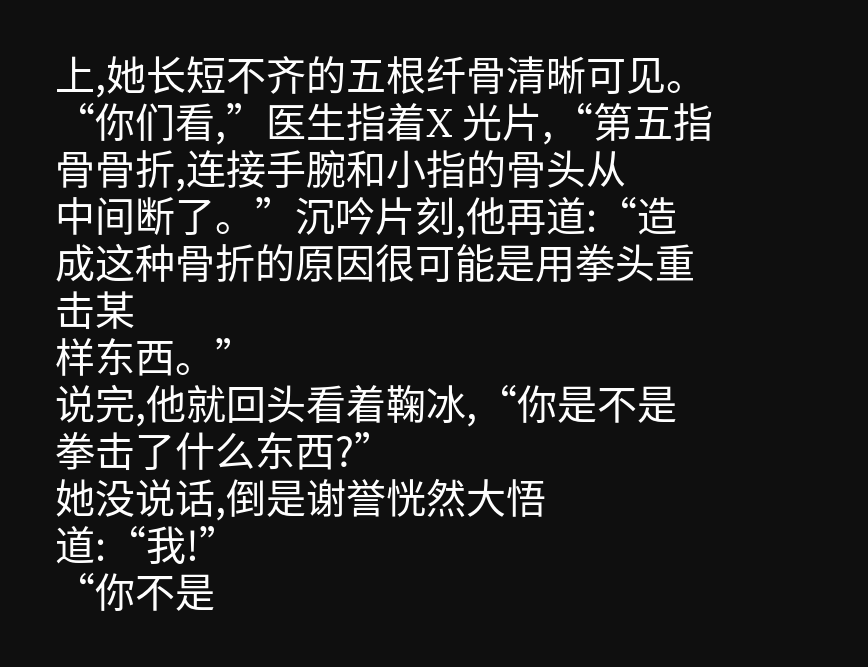上,她长短不齐的五根纤骨清晰可见。
“你们看,”医生指着X 光片,“第五指骨骨折,连接手腕和小指的骨头从
中间断了。”沉吟片刻,他再道:“造成这种骨折的原因很可能是用拳头重击某
样东西。”
说完,他就回头看着鞠冰,“你是不是拳击了什么东西?”
她没说话,倒是谢誉恍然大悟道:“我!”
“你不是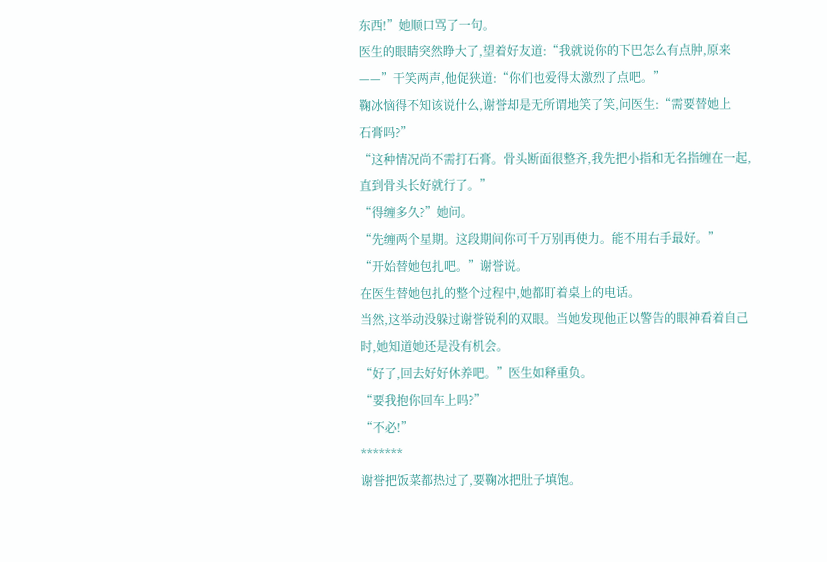东西!”她顺口骂了一句。
医生的眼睛突然睁大了,望着好友道:“我就说你的下巴怎么有点肿,原来
——”干笑两声,他促狭道:“你们也爱得太激烈了点吧。”
鞠冰恼得不知该说什么,谢誉却是无所谓地笑了笑,问医生:“需要替她上
石膏吗?”
“这种情况尚不需打石膏。骨头断面很整齐,我先把小指和无名指缠在一起,
直到骨头长好就行了。”
“得缠多久?”她问。
“先缠两个星期。这段期间你可千万别再使力。能不用右手最好。”
“开始替她包扎吧。”谢誉说。
在医生替她包扎的整个过程中,她都盯着桌上的电话。
当然,这举动没躲过谢誉锐利的双眼。当她发现他正以警告的眼神看着自己
时,她知道她还是没有机会。
“好了,回去好好休养吧。”医生如释重负。
“要我抱你回车上吗?”
“不必!”
*******
谢誉把饭菜都热过了,要鞠冰把肚子填饱。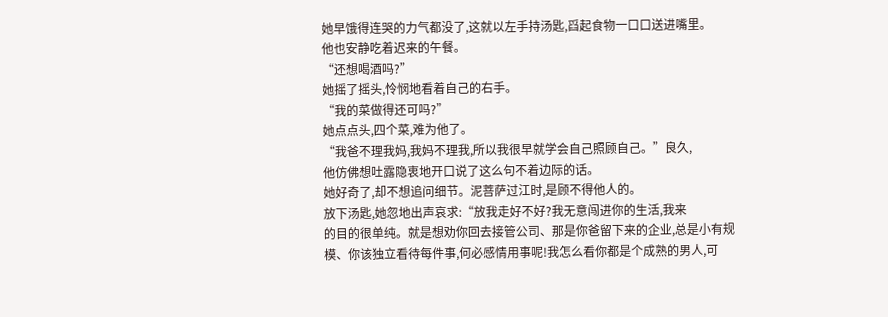她早饿得连哭的力气都没了,这就以左手持汤匙,舀起食物一口口送进嘴里。
他也安静吃着迟来的午餐。
“还想喝酒吗?”
她摇了摇头,怜悯地看着自己的右手。
“我的菜做得还可吗?”
她点点头,四个菜,难为他了。
“我爸不理我妈,我妈不理我,所以我很早就学会自己照顾自己。”良久,
他仿佛想吐露隐衷地开口说了这么句不着边际的话。
她好奇了,却不想追问细节。泥菩萨过江时,是顾不得他人的。
放下汤匙,她忽地出声哀求:“放我走好不好?我无意闯进你的生活,我来
的目的很单纯。就是想劝你回去接管公司、那是你爸留下来的企业,总是小有规
模、你该独立看待每件事,何必感情用事呢!我怎么看你都是个成熟的男人,可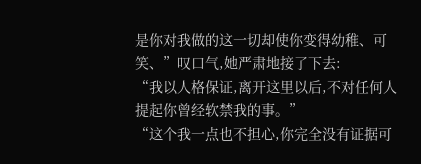是你对我做的这一切却使你变得幼稚、可笑、”叹口气,她严肃地接了下去:
“我以人格保证,离开这里以后,不对任何人提起你曾经软禁我的事。”
“这个我一点也不担心,你完全没有证据可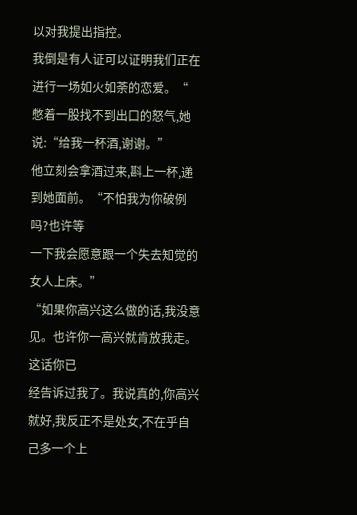以对我提出指控。
我倒是有人证可以证明我们正在进行一场如火如荼的恋爱。“
憋着一股找不到出口的怒气,她说:“给我一杯酒,谢谢。”
他立刻会拿酒过来,斟上一杯,递到她面前。“不怕我为你破例吗?也许等
一下我会愿意跟一个失去知觉的女人上床。”
“如果你高兴这么做的话,我没意见。也许你一高兴就肯放我走。这话你已
经告诉过我了。我说真的,你高兴就好,我反正不是处女,不在乎自己多一个上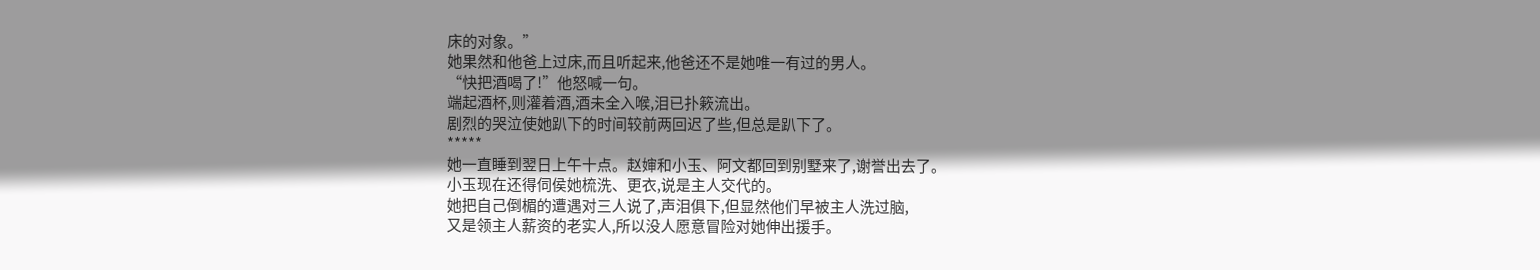床的对象。”
她果然和他爸上过床,而且听起来,他爸还不是她唯一有过的男人。
“快把酒喝了!”他怒喊一句。
端起酒杯,则灌着酒,酒未全入喉,泪已扑簌流出。
剧烈的哭泣使她趴下的时间较前两回迟了些,但总是趴下了。
*****
她一直睡到翌日上午十点。赵婶和小玉、阿文都回到别墅来了,谢誉出去了。
小玉现在还得伺侯她梳洗、更衣,说是主人交代的。
她把自己倒楣的遭遇对三人说了,声泪俱下,但显然他们早被主人洗过脑,
又是领主人薪资的老实人,所以没人愿意冒险对她伸出援手。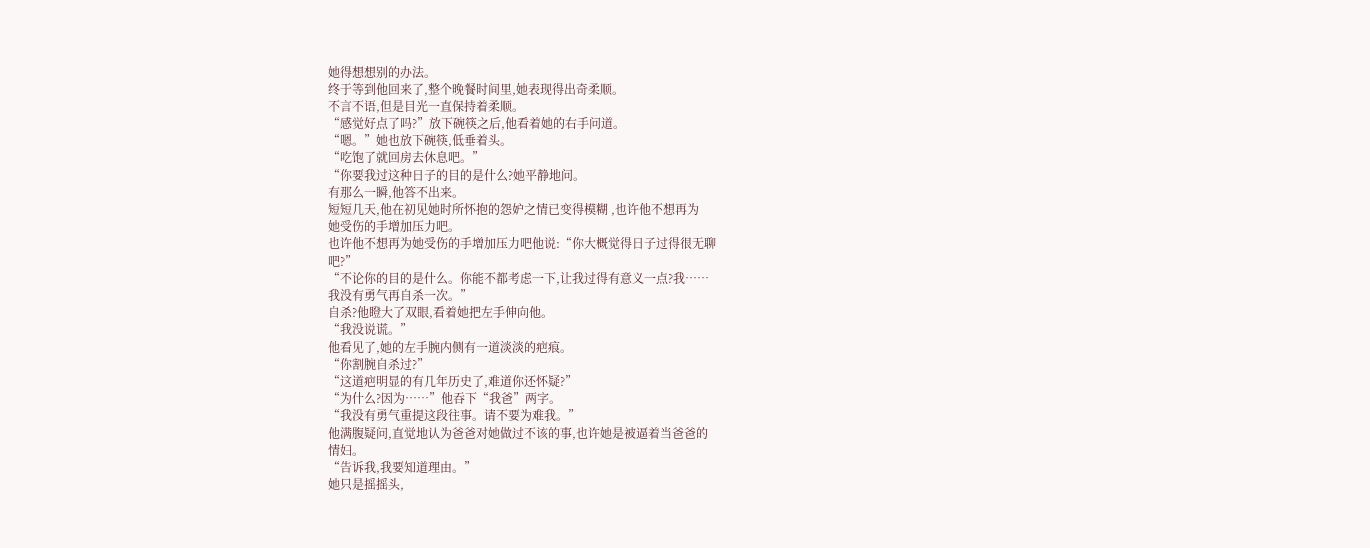她得想想别的办法。
终于等到他回来了,整个晚餐时间里,她表现得出奇柔顺。
不言不语,但是目光一直保持着柔顺。
“感觉好点了吗?”放下碗筷之后,他看着她的右手问道。
“嗯。”她也放下碗筷,低垂着头。
“吃饱了就回房去休息吧。”
“你要我过这种日子的目的是什么?她平静地问。
有那么一瞬,他答不出来。
短短几天,他在初见她时所怀抱的怨妒之情已变得模糊 ,也许他不想再为
她受伤的手增加压力吧。
也许他不想再为她受伤的手增加压力吧他说:“你大概觉得日子过得很无聊
吧?”
“不论你的目的是什么。你能不都考虑一下,让我过得有意义一点?我……
我没有勇气再自杀一次。”
自杀?他瞪大了双眼,看着她把左手伸向他。
“我没说谎。”
他看见了,她的左手腕内侧有一道淡淡的疤痕。
“你割腕自杀过?”
“这道疤明显的有几年历史了,难道你还怀疑?”
“为什么?因为……”他吞下“我爸”两字。
“我没有勇气重提这段往事。请不要为难我。”
他满腹疑问,直觉地认为爸爸对她做过不该的事,也许她是被逼着当爸爸的
情妇。
“告诉我,我要知道理由。”
她只是摇摇头,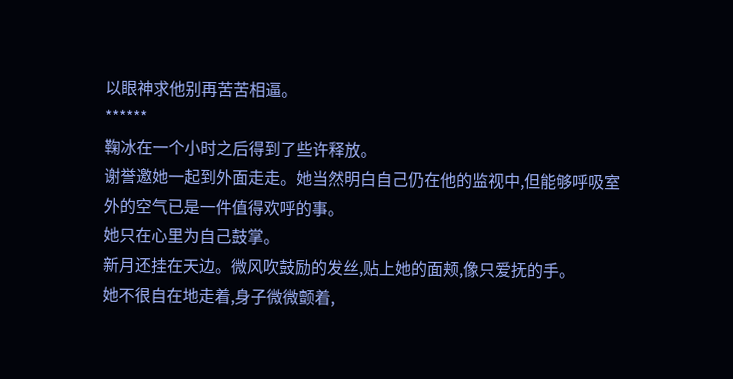以眼神求他别再苦苦相逼。
******
鞠冰在一个小时之后得到了些许释放。
谢誉邀她一起到外面走走。她当然明白自己仍在他的监视中,但能够呼吸室
外的空气已是一件值得欢呼的事。
她只在心里为自己鼓掌。
新月还挂在天边。微风吹鼓励的发丝,贴上她的面颊,像只爱抚的手。
她不很自在地走着,身子微微颤着,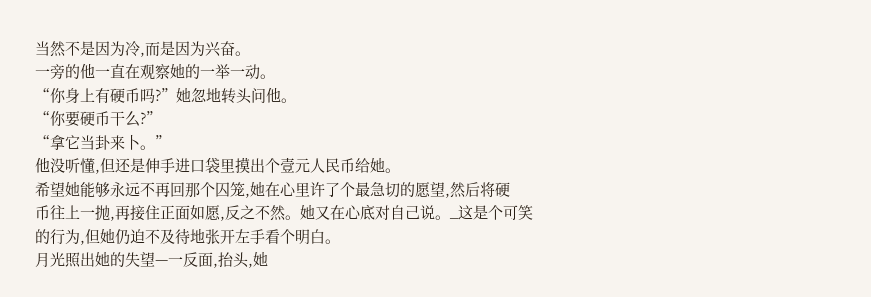当然不是因为冷,而是因为兴奋。
一旁的他一直在观察她的一举一动。
“你身上有硬币吗?”她忽地转头问他。
“你要硬币干么?”
“拿它当卦来卜。”
他没听懂,但还是伸手进口袋里摸出个壹元人民币给她。
希望她能够永远不再回那个囚笼,她在心里许了个最急切的愿望,然后将硬
币往上一抛,再接住正面如愿,反之不然。她又在心底对自己说。_这是个可笑
的行为,但她仍迫不及待地张开左手看个明白。
月光照出她的失望—一反面,抬头,她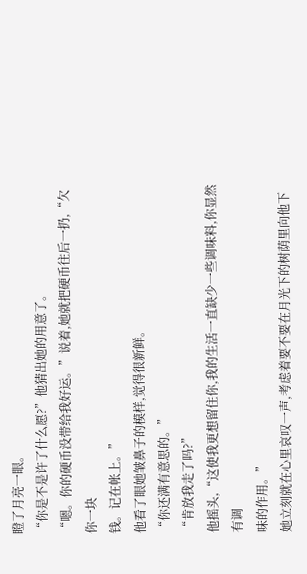瞪了月亮一眼。
“你是不是许了什么愿?”他猜出她的用意了。
“嗯。你的硬币没带给我好运。”说着,她就把硬币往后一扔,“欠你一块
钱。记在帐上。”
他看了眼她皱鼻子的模样,觉得很新鲜。
“你还满有意思的。”
“肯放我走了吗?”
他摇头,“这使我更想留住你,我的生活一直缺少一些调味料,你显然有调
味的作用。”
她立刻就在心里哀叹一声,考虑着要不要在月光下的树荫里向他下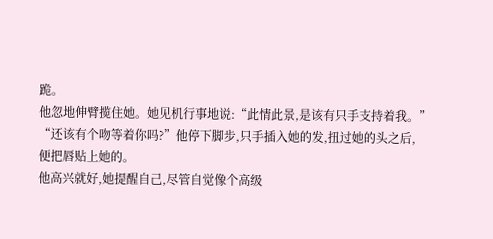跪。
他忽地伸臂揽住她。她见机行事地说:“此情此景,是该有只手支持着我。”
“还该有个吻等着你吗?”他停下脚步,只手插入她的发,扭过她的头之后,
便把唇贴上她的。
他高兴就好,她提醒自己,尽管自觉像个高级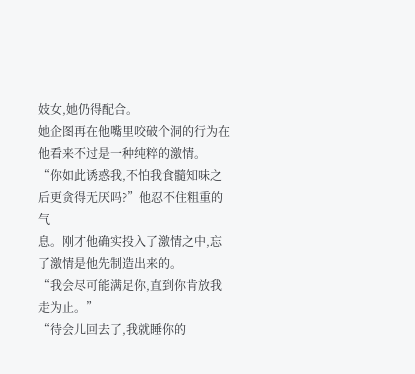妓女,她仍得配合。
她企图再在他嘴里咬破个洞的行为在他看来不过是一种纯粹的激情。
“你如此诱惑我,不怕我食髓知味之后更贪得无厌吗?”他忍不住粗重的气
息。刚才他确实投入了激情之中,忘了激情是他先制造出来的。
“我会尽可能满足你,直到你肯放我走为止。”
“待会儿回去了,我就睡你的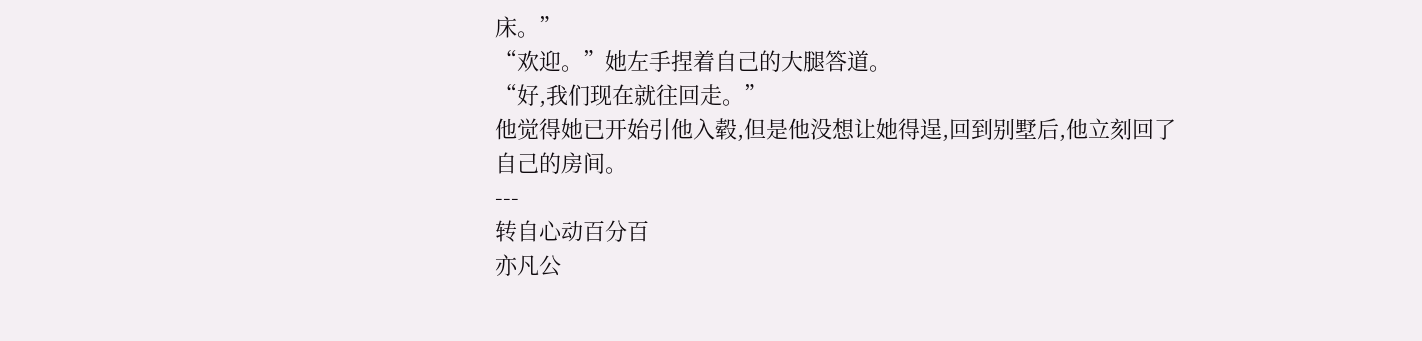床。”
“欢迎。”她左手捏着自己的大腿答道。
“好,我们现在就往回走。”
他觉得她已开始引他入毂,但是他没想让她得逞,回到别墅后,他立刻回了
自己的房间。
---
转自心动百分百
亦凡公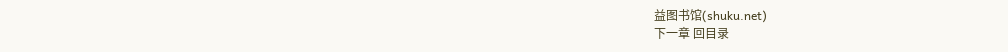益图书馆(shuku.net)
下一章 回目录